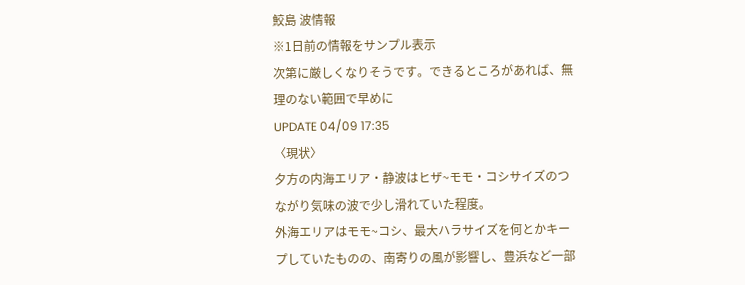鮫島 波情報
※1日前の情報をサンプル表示
次第に厳しくなりそうです。できるところがあれば、無理のない範囲で早めに
UPDATE 04/09 17:35
〈現状〉
夕方の内海エリア・静波はヒザ~モモ・コシサイズのつながり気味の波で少し滑れていた程度。
外海エリアはモモ~コシ、最大ハラサイズを何とかキープしていたものの、南寄りの風が影響し、豊浜など一部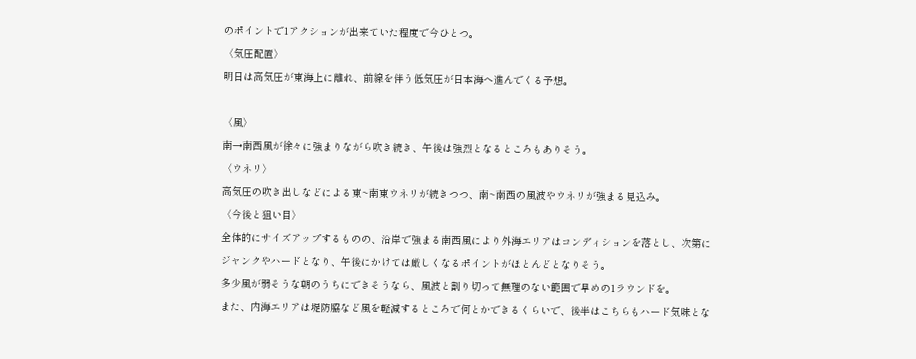のポイントで1アクションが出来ていた程度で今ひとつ。
〈気圧配置〉
明日は高気圧が東海上に離れ、前線を伴う低気圧が日本海へ進んでくる予想。

〈風〉
南→南西風が徐々に強まりながら吹き続き、午後は強烈となるところもありそう。
〈ウネリ〉
高気圧の吹き出しなどによる東~南東ウネリが続きつつ、南~南西の風波やウネリが強まる見込み。
〈今後と狙い目〉
全体的にサイズアップするものの、沿岸で強まる南西風により外海エリアはコンディションを落とし、次第にジャンクやハードとなり、午後にかけては厳しくなるポイントがほとんどとなりそう。
多少風が弱そうな朝のうちにできそうなら、風波と割り切って無理のない範囲で早めの1ラウンドを。
また、内海エリアは堤防脇など風を軽減するところで何とかできるくらいで、後半はこちらもハード気味とな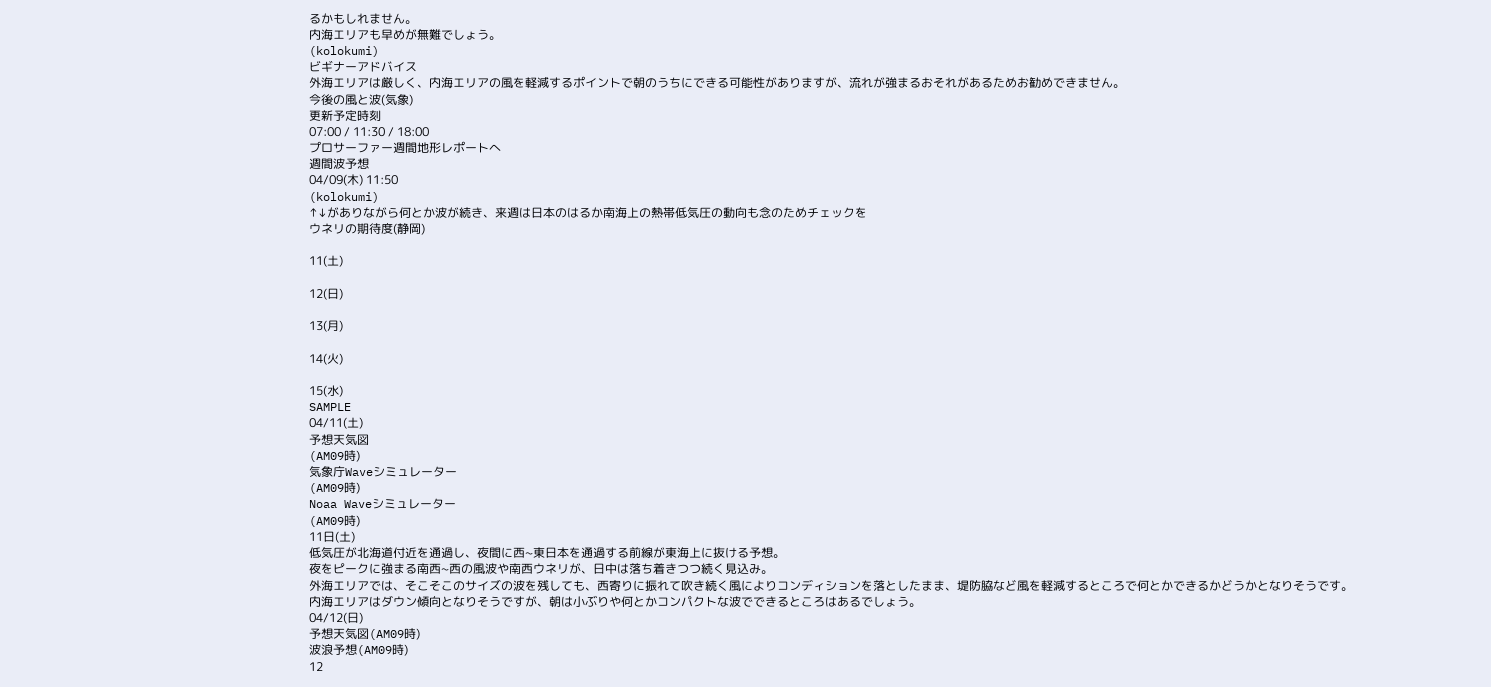るかもしれません。
内海エリアも早めが無難でしょう。
(kolokumi)
ビギナーアドバイス
外海エリアは厳しく、内海エリアの風を軽減するポイントで朝のうちにできる可能性がありますが、流れが強まるおそれがあるためお勧めできません。
今後の風と波(気象)
更新予定時刻
07:00 / 11:30 / 18:00
プロサーファー週間地形レポートへ
週間波予想
04/09(木) 11:50
(kolokumi)
↑↓がありながら何とか波が続き、来週は日本のはるか南海上の熱帯低気圧の動向も念のためチェックを
ウネリの期待度(静岡)

11(土)

12(日)

13(月)

14(火)

15(水)
SAMPLE
04/11(土)
予想天気図
(AM09時)
気象庁Waveシミュレーター
(AM09時)
Noaa Waveシミュレーター
(AM09時)
11日(土)
低気圧が北海道付近を通過し、夜間に西~東日本を通過する前線が東海上に抜ける予想。
夜をピークに強まる南西~西の風波や南西ウネリが、日中は落ち着きつつ続く見込み。
外海エリアでは、そこそこのサイズの波を残しても、西寄りに振れて吹き続く風によりコンディションを落としたまま、堤防脇など風を軽減するところで何とかできるかどうかとなりそうです。
内海エリアはダウン傾向となりそうですが、朝は小ぶりや何とかコンパクトな波でできるところはあるでしょう。
04/12(日)
予想天気図(AM09時)
波浪予想(AM09時)
12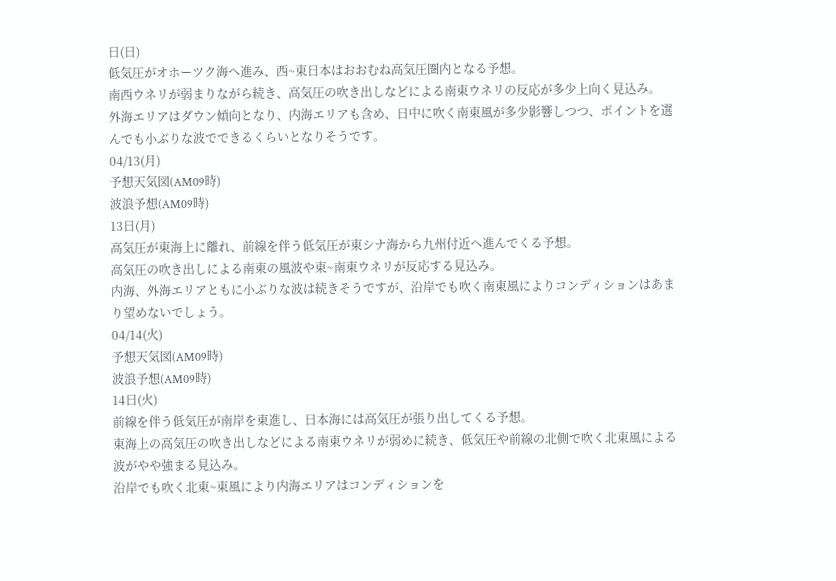日(日)
低気圧がオホーツク海へ進み、西~東日本はおおむね高気圧圏内となる予想。
南西ウネリが弱まりながら続き、高気圧の吹き出しなどによる南東ウネリの反応が多少上向く見込み。
外海エリアはダウン傾向となり、内海エリアも含め、日中に吹く南東風が多少影響しつつ、ポイントを選んでも小ぶりな波でできるくらいとなりそうです。
04/13(月)
予想天気図(AM09時)
波浪予想(AM09時)
13日(月)
高気圧が東海上に離れ、前線を伴う低気圧が東シナ海から九州付近へ進んでくる予想。
高気圧の吹き出しによる南東の風波や東~南東ウネリが反応する見込み。
内海、外海エリアともに小ぶりな波は続きそうですが、沿岸でも吹く南東風によりコンディションはあまり望めないでしょう。
04/14(火)
予想天気図(AM09時)
波浪予想(AM09時)
14日(火)
前線を伴う低気圧が南岸を東進し、日本海には高気圧が張り出してくる予想。
東海上の高気圧の吹き出しなどによる南東ウネリが弱めに続き、低気圧や前線の北側で吹く北東風による波がやや強まる見込み。
沿岸でも吹く北東~東風により内海エリアはコンディションを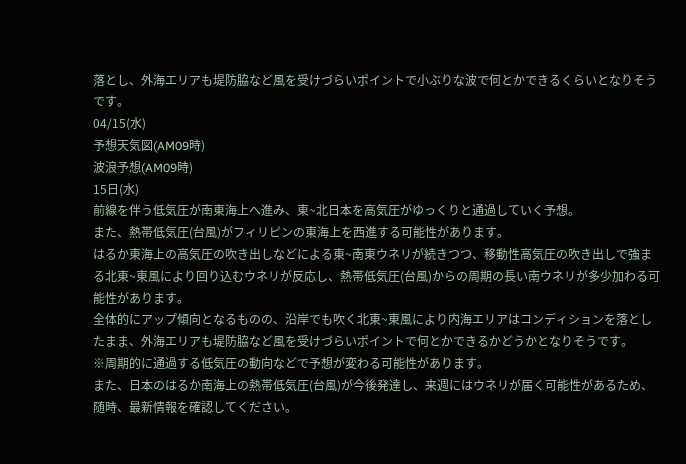落とし、外海エリアも堤防脇など風を受けづらいポイントで小ぶりな波で何とかできるくらいとなりそうです。
04/15(水)
予想天気図(AM09時)
波浪予想(AM09時)
15日(水)
前線を伴う低気圧が南東海上へ進み、東~北日本を高気圧がゆっくりと通過していく予想。
また、熱帯低気圧(台風)がフィリピンの東海上を西進する可能性があります。
はるか東海上の高気圧の吹き出しなどによる東~南東ウネリが続きつつ、移動性高気圧の吹き出しで強まる北東~東風により回り込むウネリが反応し、熱帯低気圧(台風)からの周期の長い南ウネリが多少加わる可能性があります。
全体的にアップ傾向となるものの、沿岸でも吹く北東~東風により内海エリアはコンディションを落としたまま、外海エリアも堤防脇など風を受けづらいポイントで何とかできるかどうかとなりそうです。
※周期的に通過する低気圧の動向などで予想が変わる可能性があります。
また、日本のはるか南海上の熱帯低気圧(台風)が今後発達し、来週にはウネリが届く可能性があるため、随時、最新情報を確認してください。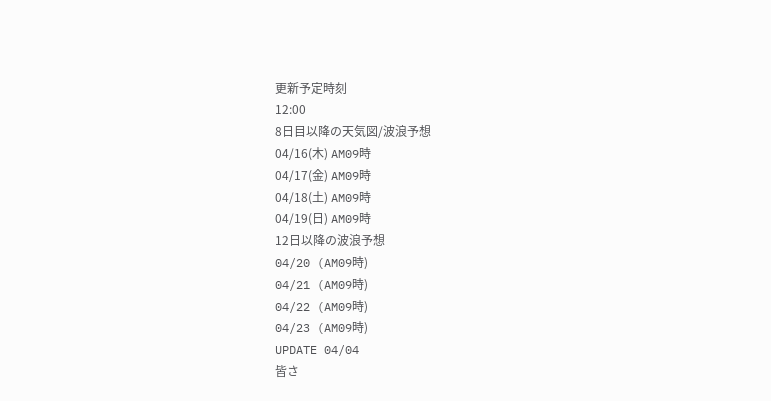更新予定時刻
12:00
8日目以降の天気図/波浪予想
04/16(木) AM09時
04/17(金) AM09時
04/18(土) AM09時
04/19(日) AM09時
12日以降の波浪予想
04/20 (AM09時)
04/21 (AM09時)
04/22 (AM09時)
04/23 (AM09時)
UPDATE 04/04
皆さ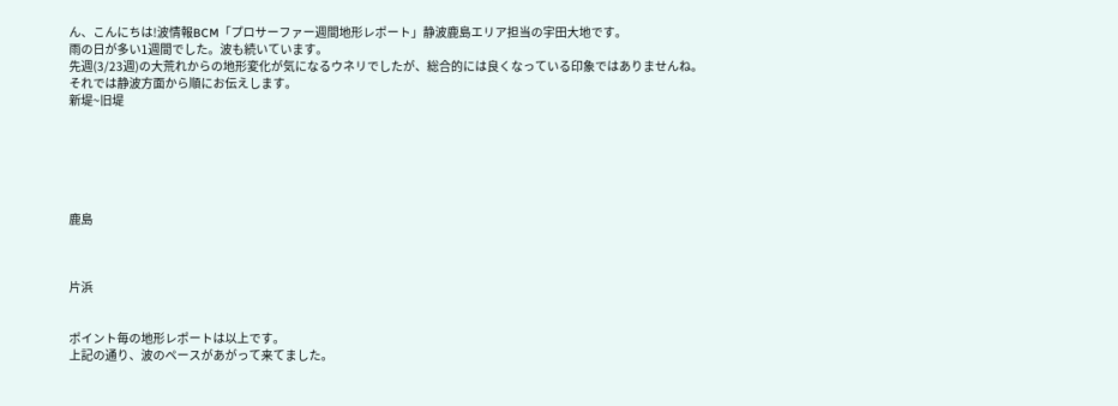ん、こんにちは!波情報BCM「プロサーファー週間地形レポート」静波鹿島エリア担当の宇田大地です。
雨の日が多い1週間でした。波も続いています。
先週(3/23週)の大荒れからの地形変化が気になるウネリでしたが、総合的には良くなっている印象ではありませんね。
それでは静波方面から順にお伝えします。
新堤~旧堤






鹿島



片浜


ポイント毎の地形レポートは以上です。
上記の通り、波のペースがあがって来てました。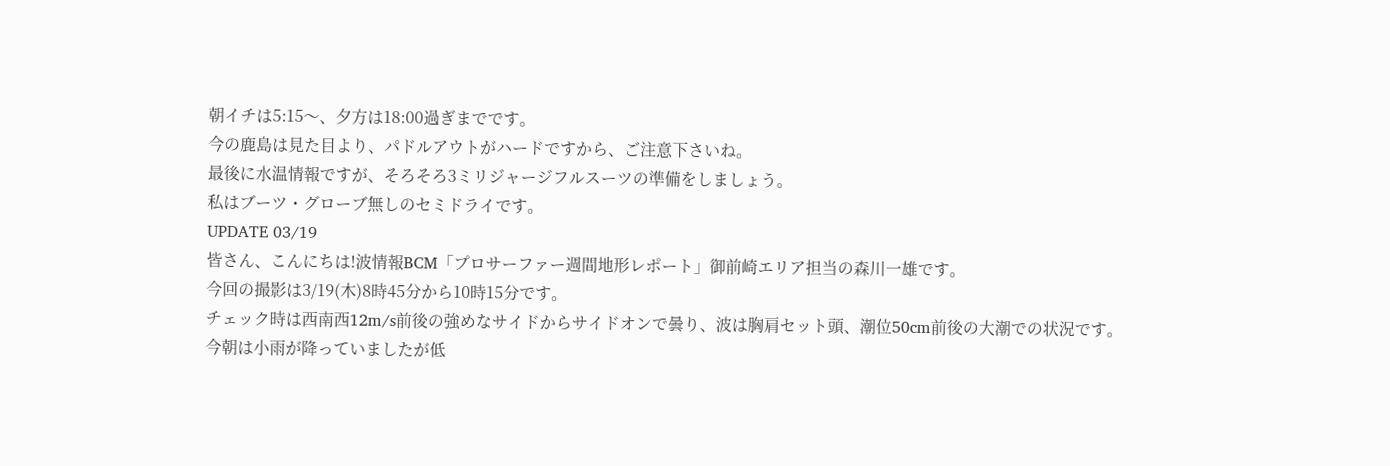朝イチは5:15〜、夕方は18:00過ぎまでです。
今の鹿島は見た目より、パドルアウトがハードですから、ご注意下さいね。
最後に水温情報ですが、そろそろ3ミリジャージフルスーツの準備をしましょう。
私はブーツ・グローブ無しのセミドライです。
UPDATE 03/19
皆さん、こんにちは!波情報BCM「プロサーファー週間地形レポート」御前崎エリア担当の森川一雄です。
今回の撮影は3/19(木)8時45分から10時15分です。
チェック時は西南西12m/s前後の強めなサイドからサイドオンで曇り、波は胸肩セット頭、潮位50cm前後の大潮での状況です。
今朝は小雨が降っていましたが低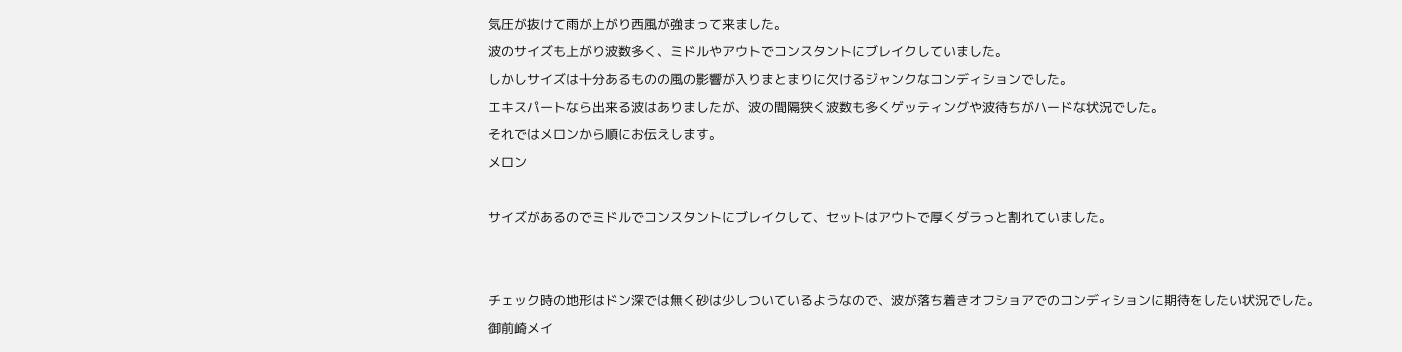気圧が抜けて雨が上がり西風が強まって来ました。
波のサイズも上がり波数多く、ミドルやアウトでコンスタントにブレイクしていました。
しかしサイズは十分あるものの風の影響が入りまとまりに欠けるジャンクなコンディションでした。
エキスパートなら出来る波はありましたが、波の間隔狭く波数も多くゲッティングや波待ちがハードな状況でした。
それではメロンから順にお伝えします。
メロン

サイズがあるのでミドルでコンスタントにブレイクして、セットはアウトで厚くダラっと割れていました。


チェック時の地形はドン深では無く砂は少しついているようなので、波が落ち着きオフショアでのコンディションに期待をしたい状況でした。
御前崎メイ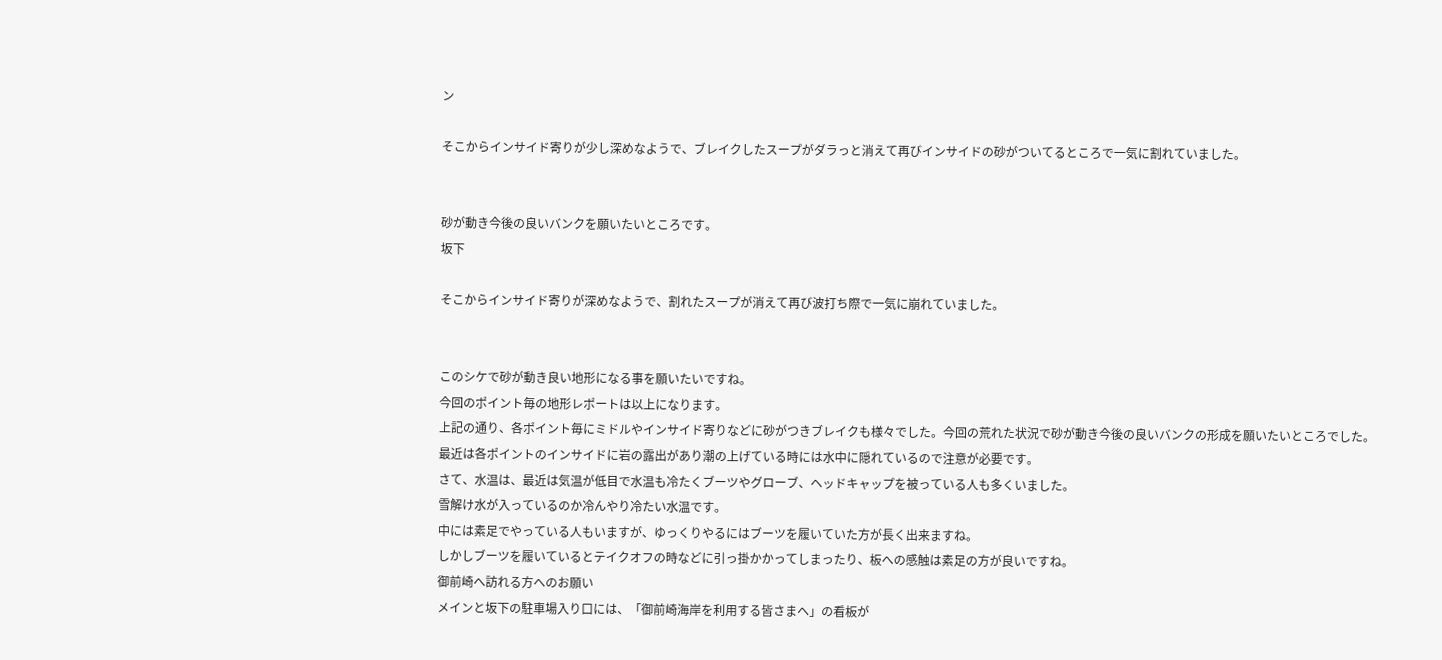ン

そこからインサイド寄りが少し深めなようで、ブレイクしたスープがダラっと消えて再びインサイドの砂がついてるところで一気に割れていました。


砂が動き今後の良いバンクを願いたいところです。
坂下

そこからインサイド寄りが深めなようで、割れたスープが消えて再び波打ち際で一気に崩れていました。


このシケで砂が動き良い地形になる事を願いたいですね。
今回のポイント毎の地形レポートは以上になります。
上記の通り、各ポイント毎にミドルやインサイド寄りなどに砂がつきブレイクも様々でした。今回の荒れた状況で砂が動き今後の良いバンクの形成を願いたいところでした。
最近は各ポイントのインサイドに岩の露出があり潮の上げている時には水中に隠れているので注意が必要です。
さて、水温は、最近は気温が低目で水温も冷たくブーツやグローブ、ヘッドキャップを被っている人も多くいました。
雪解け水が入っているのか冷んやり冷たい水温です。
中には素足でやっている人もいますが、ゆっくりやるにはブーツを履いていた方が長く出来ますね。
しかしブーツを履いているとテイクオフの時などに引っ掛かかってしまったり、板への感触は素足の方が良いですね。
御前崎へ訪れる方へのお願い
メインと坂下の駐車場入り口には、「御前崎海岸を利用する皆さまへ」の看板が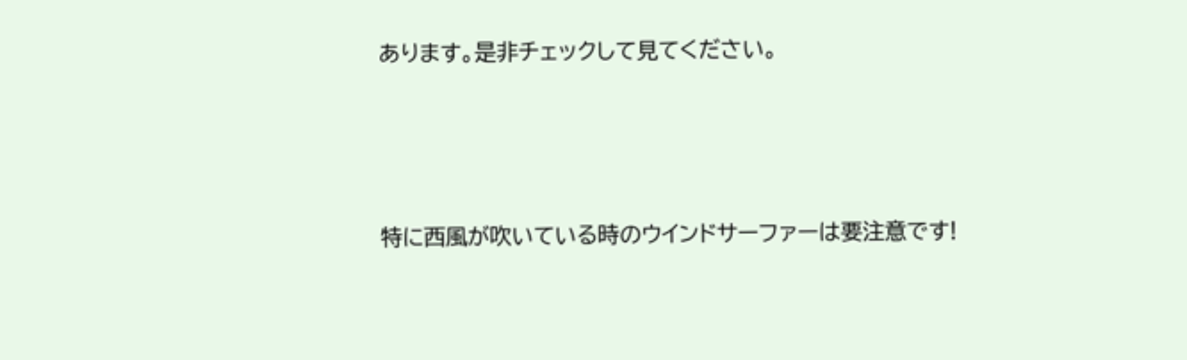あります。是非チェックして見てください。





特に西風が吹いている時のウインドサーファーは要注意です!